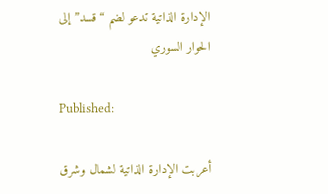الإدارة الذاتية تدعو لضم “قسد” إلى الحوار السوري

Published:

أعربت الإدارة الذاتية لشمال وشرق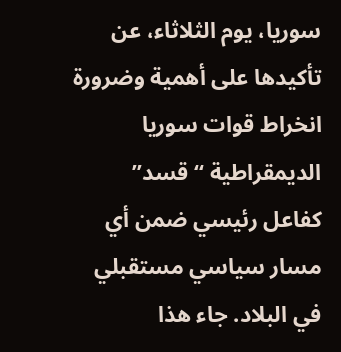سوريا، يوم الثلاثاء، عن تأكيدها على أهمية وضرورة انخراط قوات سوريا الديمقراطية “قسد” كفاعل رئيسي ضمن أي مسار سياسي مستقبلي في البلاد. جاء هذا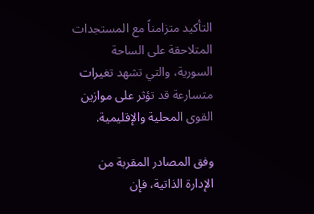التأكيد متزامناً مع المستجدات المتلاحقة على الساحة السورية، والتي تشهد تغيرات متسارعة قد تؤثر على موازين القوى المحلية والإقليمية.

وفق المصادر المقربة من الإدارة الذاتية، فإن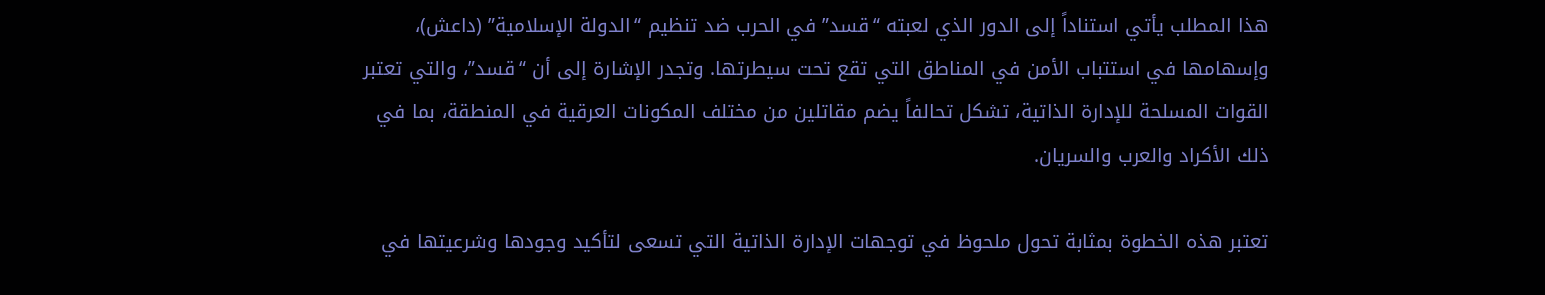هذا المطلب يأتي استناداً إلى الدور الذي لعبته “قسد” في الحرب ضد تنظيم “الدولة الإسلامية” (داعش)، وإسهامها في استتباب الأمن في المناطق التي تقع تحت سيطرتها. وتجدر الإشارة إلى أن “قسد”، والتي تعتبر القوات المسلحة للإدارة الذاتية، تشكل تحالفاً يضم مقاتلين من مختلف المكونات العرقية في المنطقة، بما في ذلك الأكراد والعرب والسريان.

تعتبر هذه الخطوة بمثابة تحول ملحوظ في توجهات الإدارة الذاتية التي تسعى لتأكيد وجودها وشرعيتها في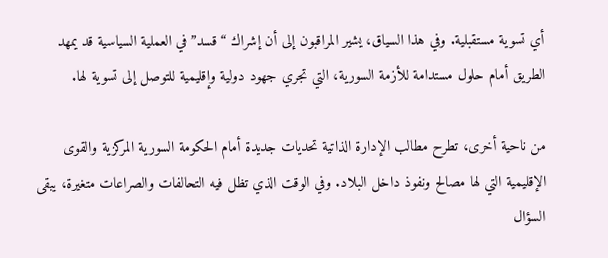أي تسوية مستقبلية. وفي هذا السياق، يشير المراقبون إلى أن إشراك “قسد” في العملية السياسية قد يمهد الطريق أمام حلول مستدامة للأزمة السورية، التي تجري جهود دولية وإقليمية للتوصل إلى تسوية لها.

من ناحية أخرى، تطرح مطالب الإدارة الذاتية تحديات جديدة أمام الحكومة السورية المركزية والقوى الإقليمية التي لها مصالح ونفوذ داخل البلاد. وفي الوقت الذي تظل فيه التحالفات والصراعات متغيرة، يبقى السؤال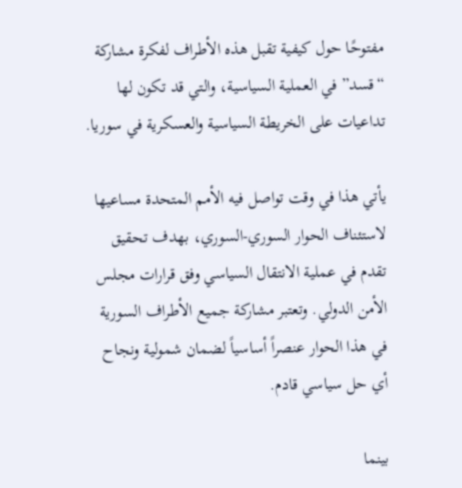مفتوحًا حول كيفية تقبل هذه الأطراف لفكرة مشاركة “قسد” في العملية السياسية، والتي قد تكون لها تداعيات على الخريطة السياسية والعسكرية في سوريا.

يأتي هذا في وقت تواصل فيه الأمم المتحدة مساعيها لاستئناف الحوار السوري-السوري، بهدف تحقيق تقدم في عملية الانتقال السياسي وفق قرارات مجلس الأمن الدولي. وتعتبر مشاركة جميع الأطراف السورية في هذا الحوار عنصراً أساسياً لضمان شمولية ونجاح أي حل سياسي قادم.

بينما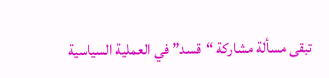تبقى مسألة مشاركة “قسد” في العملية السياسية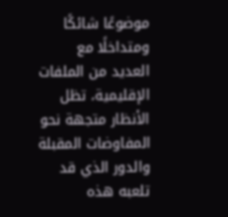موضوعًا شائكًا ومتداخلًا مع العديد من الملفات الإقليمية، تظل الأنظار متجهة نحو المفاوضات المقبلة والدور الذي قد تلعبه هذه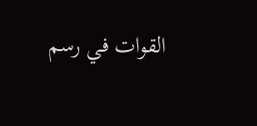القوات في رسم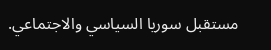مستقبل سوريا السياسي والاجتماعي.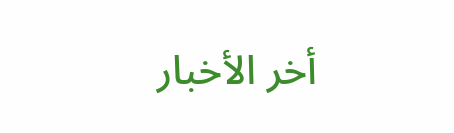أخر الأخبار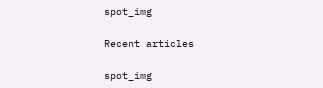spot_img

Recent articles

spot_img